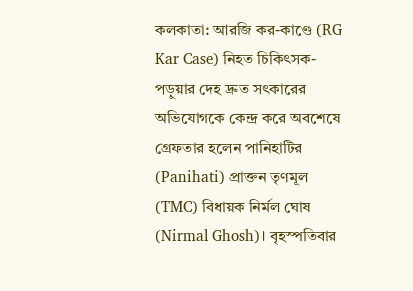কলকাতা: আরজি কর-কাণ্ডে (RG Kar Case) নিহত চিকিৎসক-পড়ুয়ার দেহ দ্রুত সৎকারের অভিযোগকে কেন্দ্র করে অবশেষে গ্রেফতার হলেন পানিহাটির (Panihati) প্রাক্তন তৃণমূল (TMC) বিধায়ক নির্মল ঘোষ (Nirmal Ghosh)। বৃহস্পতিবার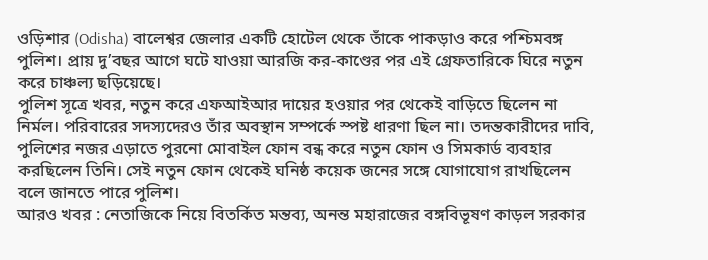ওড়িশার (Odisha) বালেশ্বর জেলার একটি হোটেল থেকে তাঁকে পাকড়াও করে পশ্চিমবঙ্গ পুলিশ। প্রায় দু’বছর আগে ঘটে যাওয়া আরজি কর-কাণ্ডের পর এই গ্রেফতারিকে ঘিরে নতুন করে চাঞ্চল্য ছড়িয়েছে।
পুলিশ সূত্রে খবর, নতুন করে এফআইআর দায়ের হওয়ার পর থেকেই বাড়িতে ছিলেন না নির্মল। পরিবারের সদস্যদেরও তাঁর অবস্থান সম্পর্কে স্পষ্ট ধারণা ছিল না। তদন্তকারীদের দাবি, পুলিশের নজর এড়াতে পুরনো মোবাইল ফোন বন্ধ করে নতুন ফোন ও সিমকার্ড ব্যবহার করছিলেন তিনি। সেই নতুন ফোন থেকেই ঘনিষ্ঠ কয়েক জনের সঙ্গে যোগাযোগ রাখছিলেন বলে জানতে পারে পুলিশ।
আরও খবর : নেতাজিকে নিয়ে বিতর্কিত মন্তব্য, অনন্ত মহারাজের বঙ্গবিভূষণ কাড়ল সরকার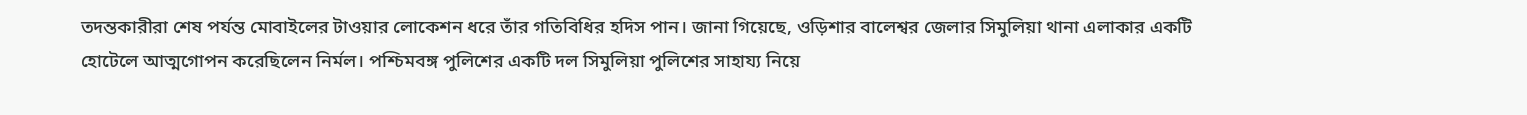তদন্তকারীরা শেষ পর্যন্ত মোবাইলের টাওয়ার লোকেশন ধরে তাঁর গতিবিধির হদিস পান। জানা গিয়েছে, ওড়িশার বালেশ্বর জেলার সিমুলিয়া থানা এলাকার একটি হোটেলে আত্মগোপন করেছিলেন নির্মল। পশ্চিমবঙ্গ পুলিশের একটি দল সিমুলিয়া পুলিশের সাহায্য নিয়ে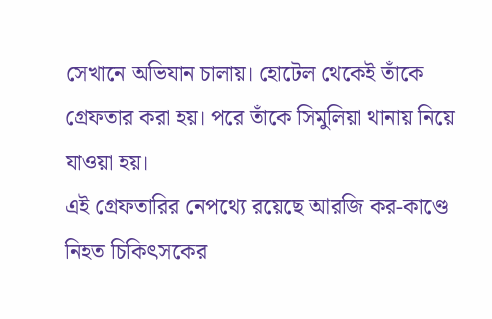সেখানে অভিযান চালায়। হোটেল থেকেই তাঁকে গ্রেফতার করা হয়। পরে তাঁকে সিমুলিয়া থানায় নিয়ে যাওয়া হয়।
এই গ্রেফতারির নেপথ্যে রয়েছে আরজি কর-কাণ্ডে নিহত চিকিৎসকের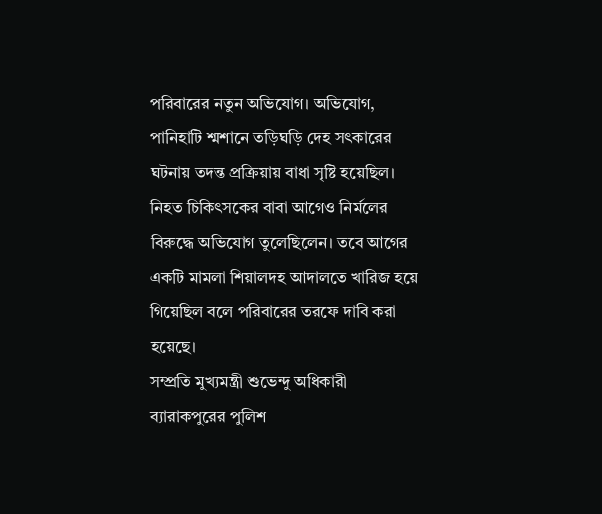পরিবারের নতুন অভিযোগ। অভিযোগ, পানিহাটি শ্মশানে তড়িঘড়ি দেহ সৎকারের ঘটনায় তদন্ত প্রক্রিয়ায় বাধা সৃষ্টি হয়েছিল। নিহত চিকিৎসকের বাবা আগেও নির্মলের বিরুদ্ধে অভিযোগ তুলেছিলেন। তবে আগের একটি মামলা শিয়ালদহ আদালতে খারিজ হয়ে গিয়েছিল বলে পরিবারের তরফে দাবি করা হয়েছে।
সম্প্রতি মুখ্যমন্ত্রী শুভেন্দু অধিকারী ব্যারাকপুরের পুলিশ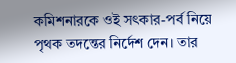কমিশনারকে ওই সৎকার-পর্ব নিয়ে পৃথক তদন্তের নির্দেশ দেন। তার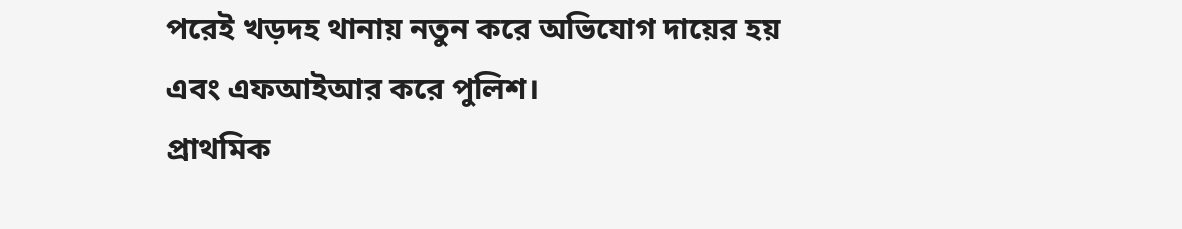পরেই খড়দহ থানায় নতুন করে অভিযোগ দায়ের হয় এবং এফআইআর করে পুলিশ।
প্রাথমিক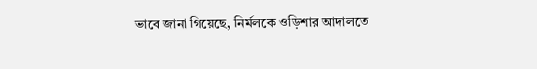ভাবে জানা গিয়েছে, নির্মলকে ওড়িশার আদালতে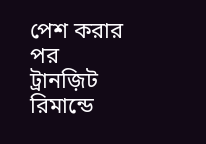পেশ করার পর ট্রানজ়িট রিমান্ডে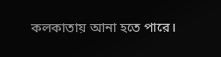কলকাতায় আনা হতে পারে।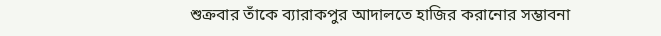শুক্রবার তাঁকে ব্যারাকপুর আদালতে হাজির করানোর সম্ভাবনা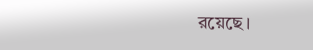রয়েছে।